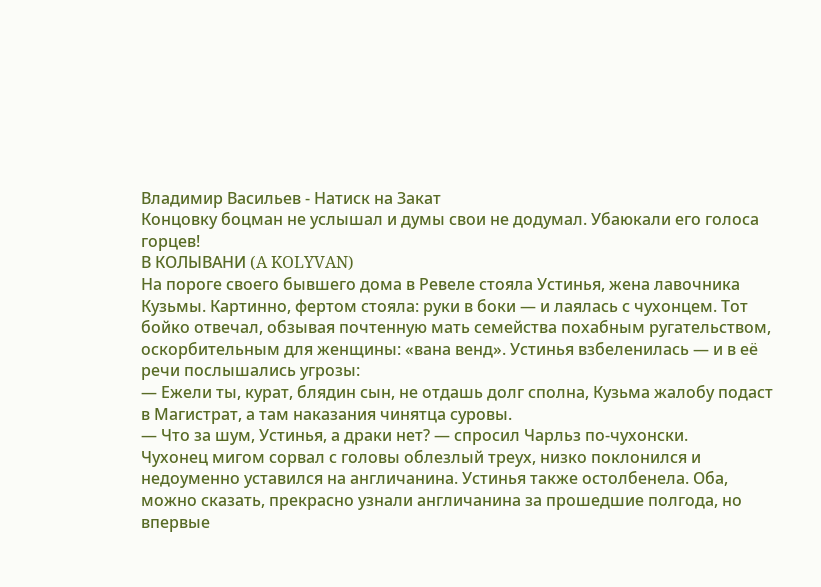Владимир Васильев - Натиск на Закат
Концовку боцман не услышал и думы свои не додумал. Убаюкали его голоса горцев!
В КОЛЫВАНИ (A KOLYVAN)
На пороге своего бывшего дома в Ревеле стояла Устинья, жена лавочника Кузьмы. Картинно, фертом стояла: руки в боки — и лаялась с чухонцем. Тот бойко отвечал, обзывая почтенную мать семейства похабным ругательством, оскорбительным для женщины: «вана венд». Устинья взбеленилась — и в её речи послышались угрозы:
— Ежели ты, курат, блядин сын, не отдашь долг сполна, Кузьма жалобу подаст в Магистрат, а там наказания чинятца суровы.
— Что за шум, Устинья, а драки нет? — спросил Чарльз по-чухонски.
Чухонец мигом сорвал с головы облезлый треух, низко поклонился и недоуменно уставился на англичанина. Устинья также остолбенела. Оба, можно сказать, прекрасно узнали англичанина за прошедшие полгода, но впервые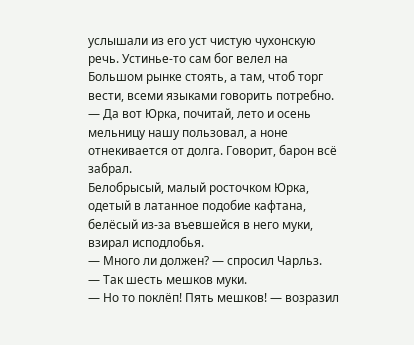услышали из его уст чистую чухонскую речь. Устинье-то сам бог велел на Большом рынке стоять, а там, чтоб торг вести, всеми языками говорить потребно.
— Да вот Юрка, почитай, лето и осень мельницу нашу пользовал, а ноне отнекивается от долга. Говорит, барон всё забрал.
Белобрысый, малый росточком Юрка, одетый в латанное подобие кафтана, белёсый из-за въевшейся в него муки, взирал исподлобья.
— Много ли должен? — спросил Чарльз.
— Так шесть мешков муки.
— Но то поклёп! Пять мешков! — возразил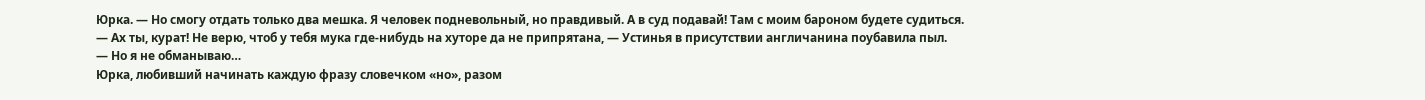Юрка. — Но смогу отдать только два мешка. Я человек подневольный, но правдивый. А в суд подавай! Там с моим бароном будете судиться.
— Ах ты, курат! Не верю, чтоб у тебя мука где-нибудь на хуторе да не припрятана, — Устинья в присутствии англичанина поубавила пыл.
— Но я не обманываю…
Юрка, любивший начинать каждую фразу словечком «но», разом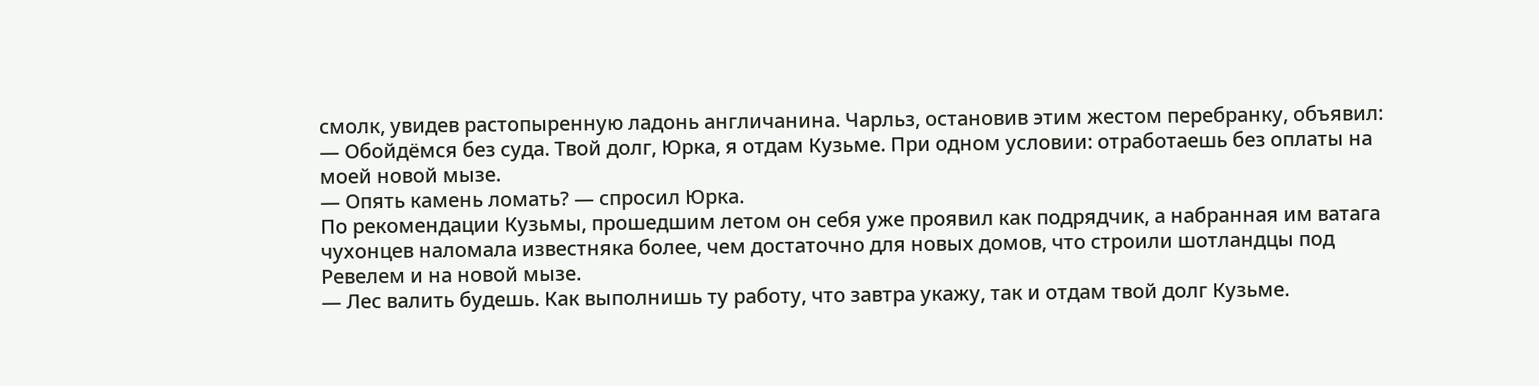смолк, увидев растопыренную ладонь англичанина. Чарльз, остановив этим жестом перебранку, объявил:
— Обойдёмся без суда. Твой долг, Юрка, я отдам Кузьме. При одном условии: отработаешь без оплаты на моей новой мызе.
— Опять камень ломать? — спросил Юрка.
По рекомендации Кузьмы, прошедшим летом он себя уже проявил как подрядчик, а набранная им ватага чухонцев наломала известняка более, чем достаточно для новых домов, что строили шотландцы под Ревелем и на новой мызе.
— Лес валить будешь. Как выполнишь ту работу, что завтра укажу, так и отдам твой долг Кузьме.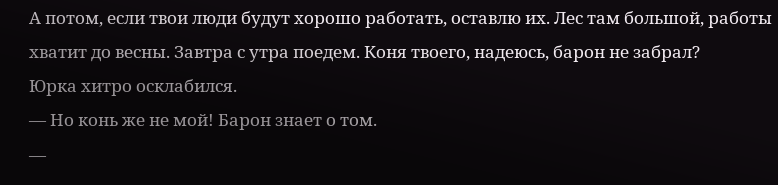А потом, если твои люди будут хорошо работать, оставлю их. Лес там большой, работы хватит до весны. Завтра с утра поедем. Коня твоего, надеюсь, барон не забрал?
Юрка хитро осклабился.
— Но конь же не мой! Барон знает о том.
—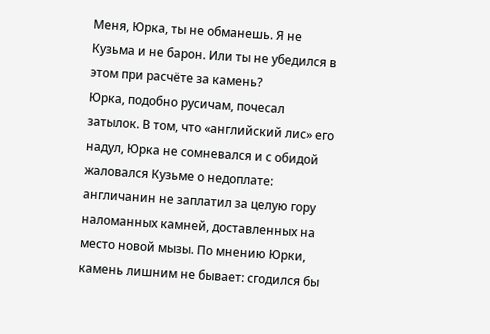Меня, Юрка, ты не обманешь. Я не Кузьма и не барон. Или ты не убедился в этом при расчёте за камень?
Юрка, подобно русичам, почесал затылок. В том, что «английский лис» его надул, Юрка не сомневался и с обидой жаловался Кузьме о недоплате: англичанин не заплатил за целую гору наломанных камней, доставленных на место новой мызы. По мнению Юрки, камень лишним не бывает: сгодился бы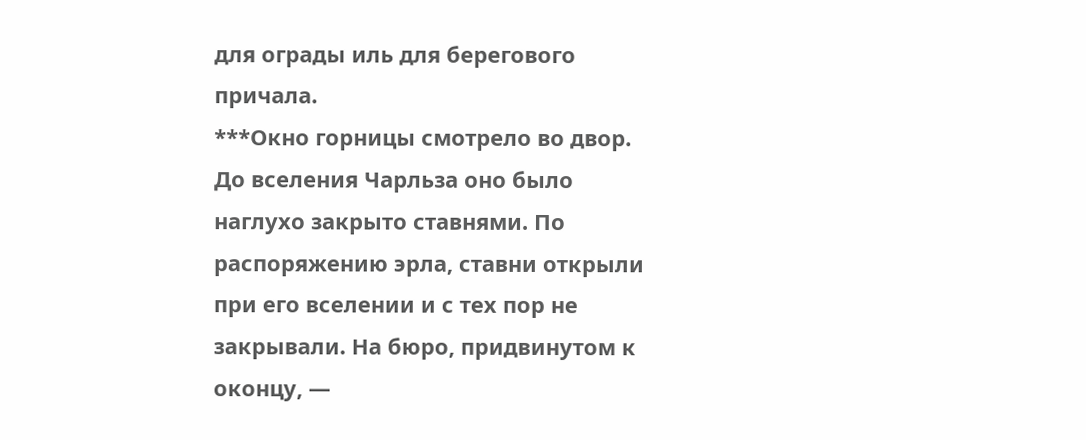для ограды иль для берегового причала.
***Окно горницы смотрело во двор. До вселения Чарльза оно было наглухо закрыто ставнями. По распоряжению эрла, ставни открыли при его вселении и с тех пор не закрывали. На бюро, придвинутом к оконцу, —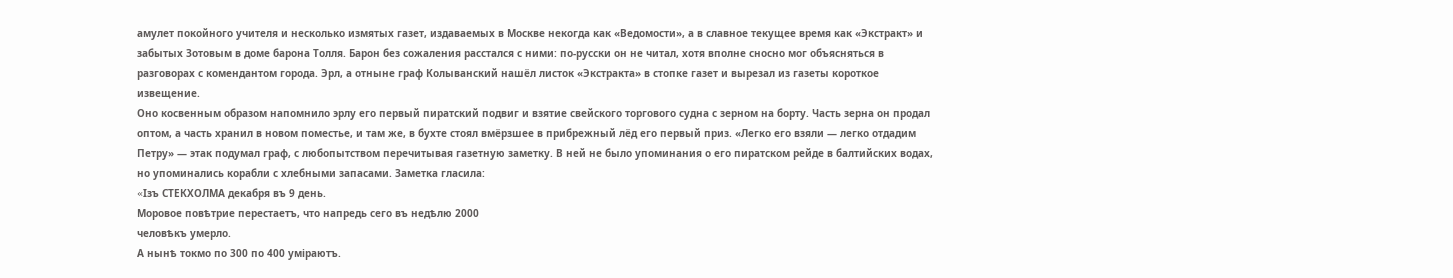амулет покойного учителя и несколько измятых газет, издаваемых в Москве некогда как «Ведомости», а в славное текущее время как «Экстракт» и забытых Зотовым в доме барона Толля. Барон без сожаления расстался с ними: по-русски он не читал, хотя вполне сносно мог объясняться в разговорах с комендантом города. Эрл, а отныне граф Колыванский нашёл листок «Экстракта» в стопке газет и вырезал из газеты короткое извещение.
Оно косвенным образом напомнило эрлу его первый пиратский подвиг и взятие свейского торгового судна с зерном на борту. Часть зерна он продал оптом, а часть хранил в новом поместье, и там же, в бухте стоял вмёрзшее в прибрежный лёд его первый приз. «Легко его взяли — легко отдадим Петру» — этак подумал граф, с любопытством перечитывая газетную заметку. В ней не было упоминания о его пиратском рейде в балтийских водах, но упоминались корабли с хлебными запасами. Заметка гласила:
«Iзъ СТЕКХОЛМА декабря въ 9 день.
Моровое повѣтрие перестаетъ, что напредь сего въ недѣлю 2000
человѣкъ умерло.
А нынѣ токмо по 300 по 400 умiраютъ.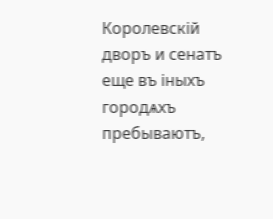Королевскiй дворъ и сенатъ еще въ iныхъ городѧхъ пребываютъ,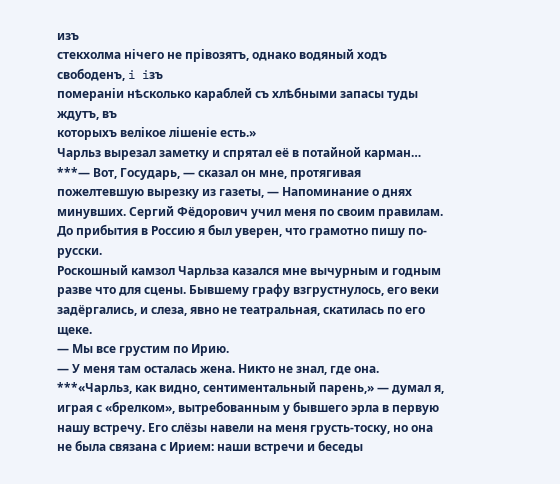изъ
стекхолма нiчего не прiвозятъ, однако водяный ходъ свободенъ, i iзъ
померанiи нѣсколько караблей съ хлѣбными запасы туды ждутъ, въ
которыхъ велiкое лiшенiе есть.»
Чарльз вырезал заметку и спрятал её в потайной карман…
***— Вот, Государь, — сказал он мне, протягивая пожелтевшую вырезку из газеты, — Напоминание о днях минувших. Сергий Фёдорович учил меня по своим правилам. До прибытия в Россию я был уверен, что грамотно пишу по-русски.
Роскошный камзол Чарльза казался мне вычурным и годным разве что для сцены. Бывшему графу взгрустнулось, его веки задёргались, и слеза, явно не театральная, скатилась по его щеке.
— Мы все грустим по Ирию.
— У меня там осталась жена. Никто не знал, где она.
***«Чарльз, как видно, сентиментальный парень,» — думал я, играя с «брелком», вытребованным у бывшего эрла в первую нашу встречу. Его слёзы навели на меня грусть-тоску, но она не была связана с Ирием: наши встречи и беседы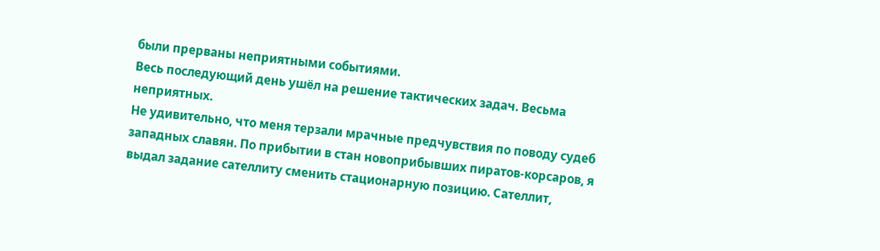были прерваны неприятными событиями.
Весь последующий день ушёл на решение тактических задач. Весьма неприятных.
Не удивительно, что меня терзали мрачные предчувствия по поводу судеб западных славян. По прибытии в стан новоприбывших пиратов-корсаров, я выдал задание сателлиту сменить стационарную позицию. Сателлит,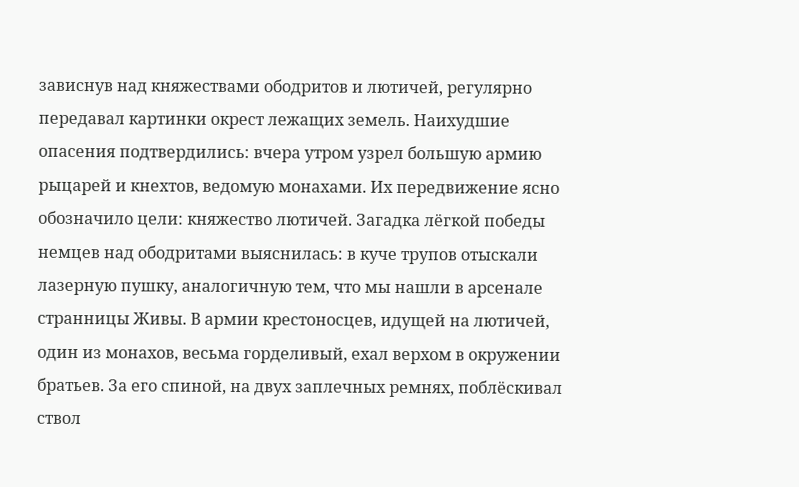зависнув над княжествами ободритов и лютичей, регулярно передавал картинки окрест лежащих земель. Наихудшие опасения подтвердились: вчера утром узрел большую армию рыцарей и кнехтов, ведомую монахами. Их передвижение ясно обозначило цели: княжество лютичей. Загадка лёгкой победы немцев над ободритами выяснилась: в куче трупов отыскали лазерную пушку, аналогичную тем, что мы нашли в арсенале странницы Живы. В армии крестоносцев, идущей на лютичей, один из монахов, весьма горделивый, ехал верхом в окружении братьев. За его спиной, на двух заплечных ремнях, поблёскивал ствол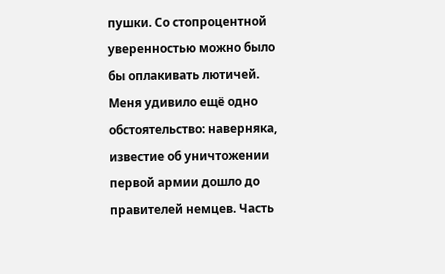пушки. Со стопроцентной уверенностью можно было бы оплакивать лютичей.
Меня удивило ещё одно обстоятельство: наверняка, известие об уничтожении первой армии дошло до правителей немцев. Часть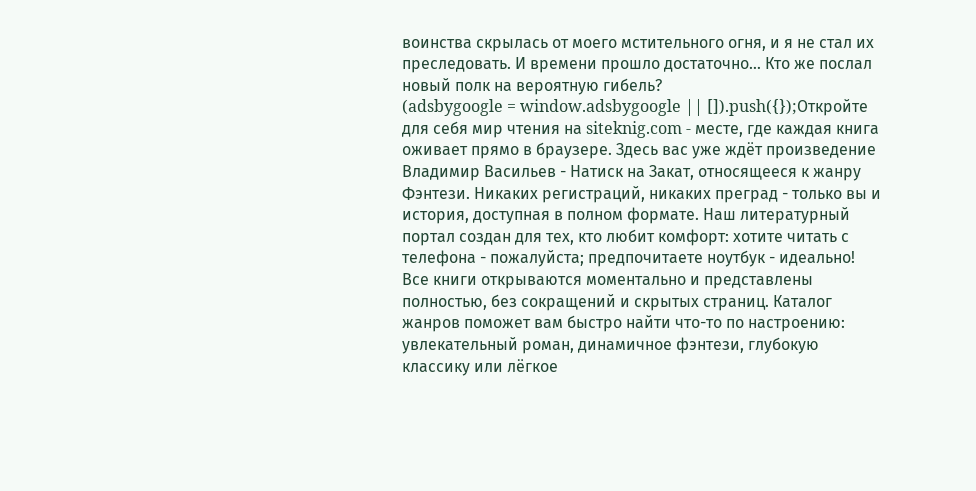воинства скрылась от моего мстительного огня, и я не стал их преследовать. И времени прошло достаточно… Кто же послал новый полк на вероятную гибель?
(adsbygoogle = window.adsbygoogle || []).push({});Откройте для себя мир чтения на siteknig.com - месте, где каждая книга оживает прямо в браузере. Здесь вас уже ждёт произведение Владимир Васильев - Натиск на Закат, относящееся к жанру Фэнтези. Никаких регистраций, никаких преград - только вы и история, доступная в полном формате. Наш литературный портал создан для тех, кто любит комфорт: хотите читать с телефона - пожалуйста; предпочитаете ноутбук - идеально! Все книги открываются моментально и представлены полностью, без сокращений и скрытых страниц. Каталог жанров поможет вам быстро найти что-то по настроению: увлекательный роман, динамичное фэнтези, глубокую классику или лёгкое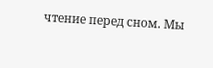чтение перед сном. Мы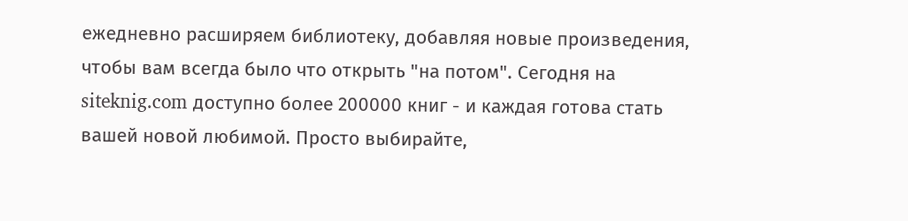ежедневно расширяем библиотеку, добавляя новые произведения, чтобы вам всегда было что открыть "на потом". Сегодня на siteknig.com доступно более 200000 книг - и каждая готова стать вашей новой любимой. Просто выбирайте,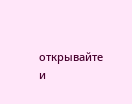открывайте и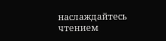наслаждайтесь чтением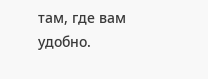там, где вам удобно.